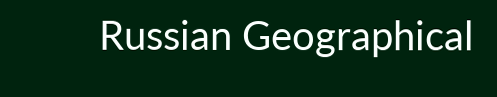Russian Geographical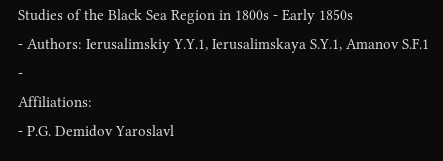Studies of the Black Sea Region in 1800s - Early 1850s
- Authors: Ierusalimskiy Y.Y.1, Ierusalimskaya S.Y.1, Amanov S.F.1
-
Affiliations:
- P.G. Demidov Yaroslavl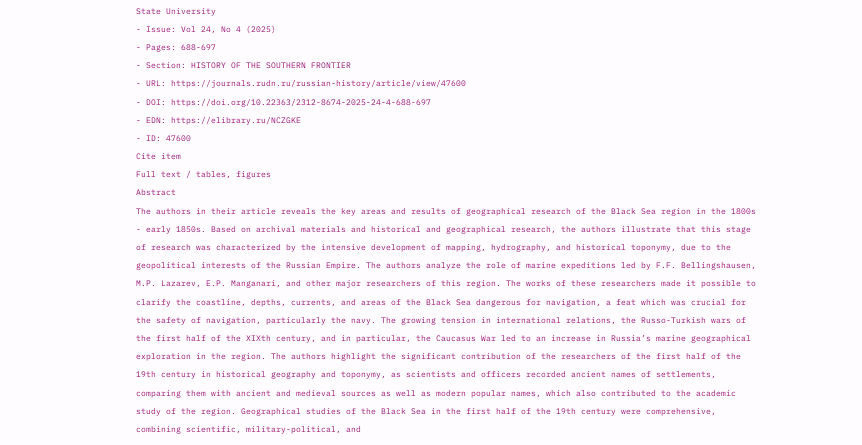State University
- Issue: Vol 24, No 4 (2025)
- Pages: 688-697
- Section: HISTORY OF THE SOUTHERN FRONTIER
- URL: https://journals.rudn.ru/russian-history/article/view/47600
- DOI: https://doi.org/10.22363/2312-8674-2025-24-4-688-697
- EDN: https://elibrary.ru/NCZGKE
- ID: 47600
Cite item
Full text / tables, figures
Abstract
The authors in their article reveals the key areas and results of geographical research of the Black Sea region in the 1800s - early 1850s. Based on archival materials and historical and geographical research, the authors illustrate that this stage of research was characterized by the intensive development of mapping, hydrography, and historical toponymy, due to the geopolitical interests of the Russian Empire. The authors analyze the role of marine expeditions led by F.F. Bellingshausen, M.P. Lazarev, E.P. Manganari, and other major researchers of this region. The works of these researchers made it possible to clarify the coastline, depths, currents, and areas of the Black Sea dangerous for navigation, a feat which was crucial for the safety of navigation, particularly the navy. The growing tension in international relations, the Russo-Turkish wars of the first half of the XIXth century, and in particular, the Caucasus War led to an increase in Russia’s marine geographical exploration in the region. The authors highlight the significant contribution of the researchers of the first half of the 19th century in historical geography and toponymy, as scientists and officers recorded ancient names of settlements, comparing them with ancient and medieval sources as well as modern popular names, which also contributed to the academic study of the region. Geographical studies of the Black Sea in the first half of the 19th century were comprehensive, combining scientific, military-political, and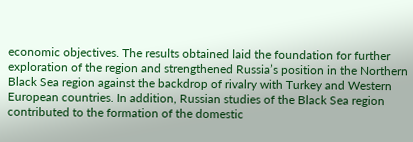economic objectives. The results obtained laid the foundation for further exploration of the region and strengthened Russia’s position in the Northern Black Sea region against the backdrop of rivalry with Turkey and Western European countries. In addition, Russian studies of the Black Sea region contributed to the formation of the domestic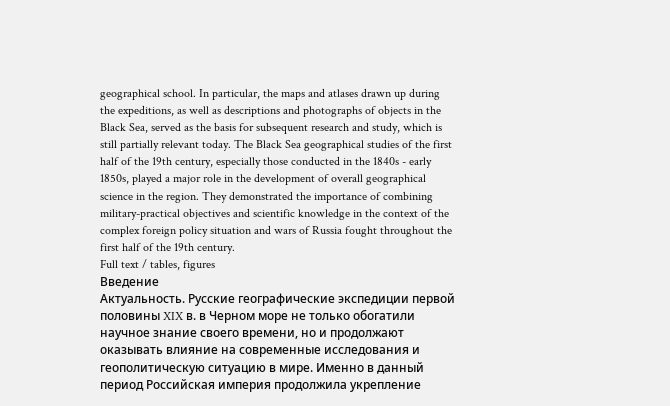geographical school. In particular, the maps and atlases drawn up during the expeditions, as well as descriptions and photographs of objects in the Black Sea, served as the basis for subsequent research and study, which is still partially relevant today. The Black Sea geographical studies of the first half of the 19th century, especially those conducted in the 1840s - early 1850s, played a major role in the development of overall geographical science in the region. They demonstrated the importance of combining military-practical objectives and scientific knowledge in the context of the complex foreign policy situation and wars of Russia fought throughout the first half of the 19th century.
Full text / tables, figures
Введение
Актуальность. Русские географические экспедиции первой половины XIX в. в Черном море не только обогатили научное знание своего времени, но и продолжают оказывать влияние на современные исследования и геополитическую ситуацию в мире. Именно в данный период Российская империя продолжила укрепление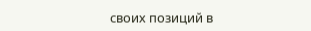своих позиций в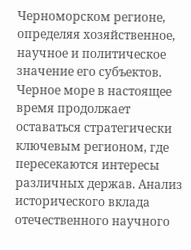Черноморском регионе, определяя хозяйственное, научное и политическое значение его субъектов. Черное море в настоящее время продолжает оставаться стратегически ключевым регионом, где пересекаются интересы различных держав. Анализ исторического вклада отечественного научного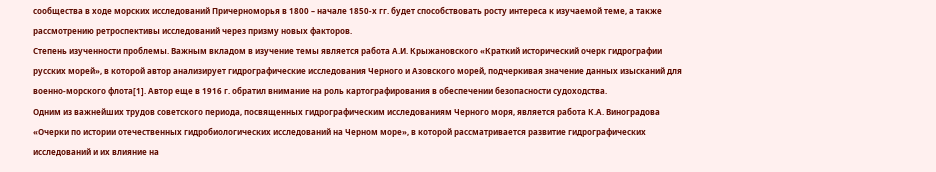сообщества в ходе морских исследований Причерноморья в 1800 – начале 1850-х гг. будет способствовать росту интереса к изучаемой теме, а также рассмотрению ретроспективы исследований через призму новых факторов.
Степень изученности проблемы. Важным вкладом в изучение темы является работа А.И. Крыжановского «Краткий исторический очерк гидрографии русских морей», в которой автор анализирует гидрографические исследования Черного и Азовского морей, подчеркивая значение данных изысканий для военно-морского флота[1]. Автор еще в 1916 г. обратил внимание на роль картографирования в обеспечении безопасности судоходства.
Одним из важнейших трудов советского периода, посвященных гидрографическим исследованиям Черного моря, является работа К.А. Виноградова «Очерки по истории отечественных гидробиологических исследований на Черном море», в которой рассматривается развитие гидрографических исследований и их влияние на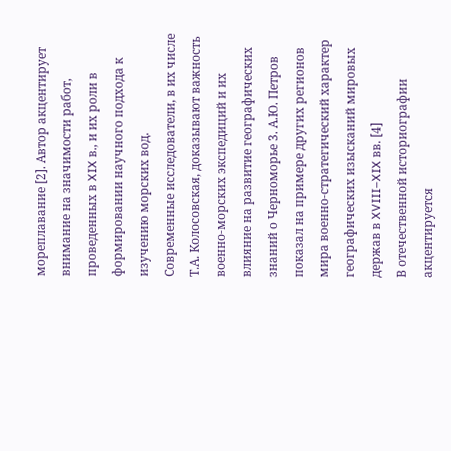мореплавание [2]. Автор акцентирует внимание на значимости работ, проведенных в XIX в., и их роли в формировании научного подхода к изучению морских вод.
Современные исследователи, в их числе Т.А. Колосовская, доказывают важность военно-морских экспедиций и их влияние на развитие географических знаний о Черноморье 3. А.Ю. Петров показал на примере других регионов мира военно-стратегический характер географических изысканий мировых держав в XVIII–XIX вв. [4]
В отечественной историографии акцентируется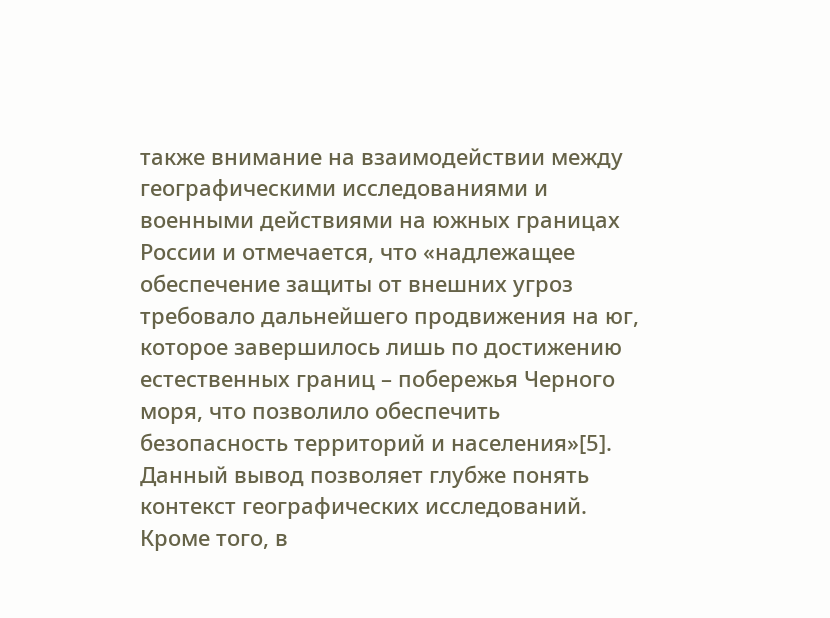также внимание на взаимодействии между географическими исследованиями и военными действиями на южных границах России и отмечается, что «надлежащее обеспечение защиты от внешних угроз требовало дальнейшего продвижения на юг, которое завершилось лишь по достижению естественных границ – побережья Черного моря, что позволило обеспечить безопасность территорий и населения»[5]. Данный вывод позволяет глубже понять контекст географических исследований.
Кроме того, в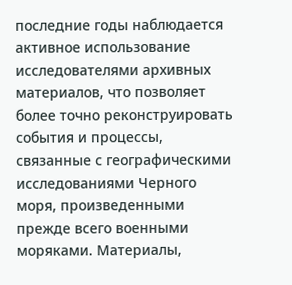последние годы наблюдается активное использование исследователями архивных материалов, что позволяет более точно реконструировать события и процессы, связанные с географическими исследованиями Черного моря, произведенными прежде всего военными моряками. Материалы,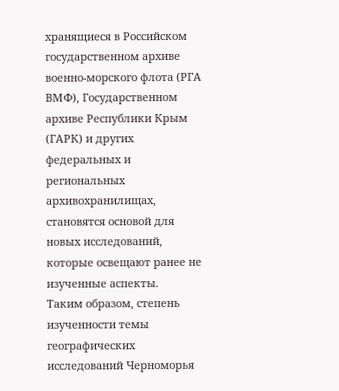хранящиеся в Российском государственном архиве военно-морского флота (РГА ВМФ), Государственном архиве Республики Крым (ГАРК) и других федеральных и региональных архивохранилищах, становятся основой для новых исследований, которые освещают ранее не изученные аспекты.
Таким образом, степень изученности темы географических исследований Черноморья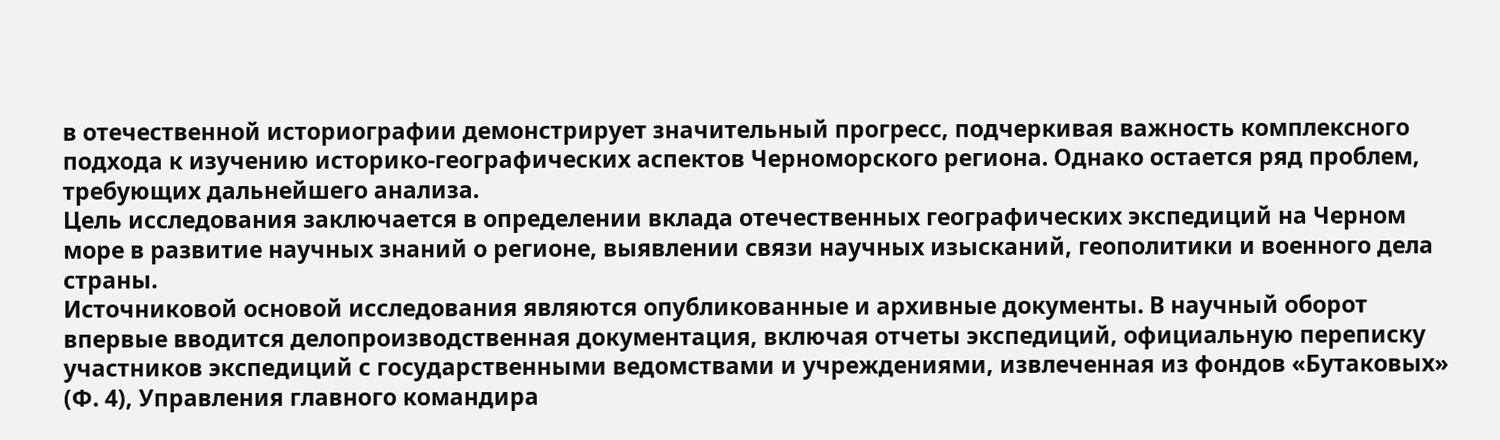в отечественной историографии демонстрирует значительный прогресс, подчеркивая важность комплексного подхода к изучению историко-географических аспектов Черноморского региона. Однако остается ряд проблем, требующих дальнейшего анализа.
Цель исследования заключается в определении вклада отечественных географических экспедиций на Черном море в развитие научных знаний о регионе, выявлении связи научных изысканий, геополитики и военного дела страны.
Источниковой основой исследования являются опубликованные и архивные документы. В научный оборот впервые вводится делопроизводственная документация, включая отчеты экспедиций, официальную переписку участников экспедиций с государственными ведомствами и учреждениями, извлеченная из фондов «Бутаковых» (Ф. 4), Управления главного командира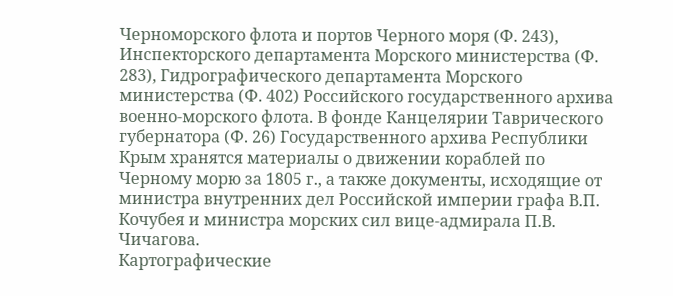Черноморского флота и портов Черного моря (Ф. 243), Инспекторского департамента Морского министерства (Ф. 283), Гидрографического департамента Морского министерства (Ф. 402) Российского государственного архива военно-морского флота. В фонде Канцелярии Таврического губернатора (Ф. 26) Государственного архива Республики Крым хранятся материалы о движении кораблей по Черному морю за 1805 г., а также документы, исходящие от министра внутренних дел Российской империи графа В.П. Кочубея и министра морских сил вице-адмирала П.В. Чичагова.
Картографические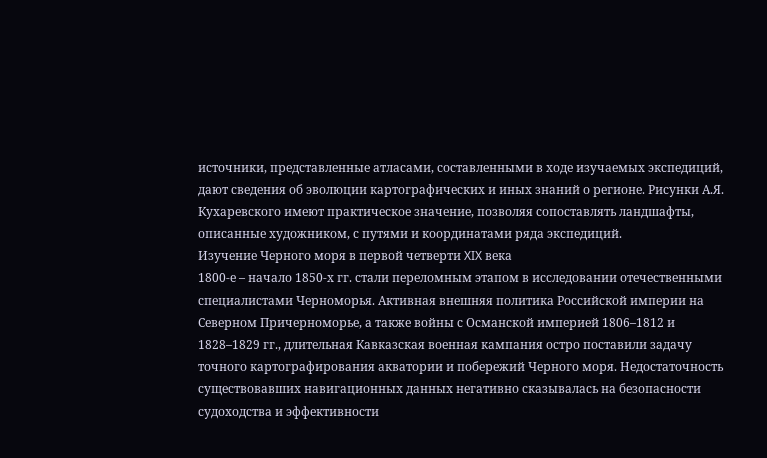источники, представленные атласами, составленными в ходе изучаемых экспедиций, дают сведения об эволюции картографических и иных знаний о регионе. Рисунки А.Я. Кухаревского имеют практическое значение, позволяя сопоставлять ландшафты, описанные художником, с путями и координатами ряда экспедиций.
Изучение Черного моря в первой четверти XIX века
1800-е – начало 1850-х гг. стали переломным этапом в исследовании отечественными специалистами Черноморья. Активная внешняя политика Российской империи на Северном Причерноморье, а также войны с Османской империей 1806–1812 и 1828–1829 гг., длительная Кавказская военная кампания остро поставили задачу точного картографирования акватории и побережий Черного моря. Недостаточность существовавших навигационных данных негативно сказывалась на безопасности судоходства и эффективности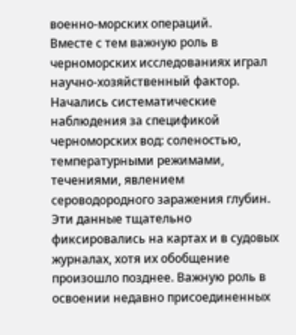военно-морских операций.
Вместе с тем важную роль в черноморских исследованиях играл научно-хозяйственный фактор. Начались систематические наблюдения за спецификой черноморских вод: соленостью, температурными режимами, течениями, явлением сероводородного заражения глубин. Эти данные тщательно фиксировались на картах и в судовых журналах, хотя их обобщение произошло позднее. Важную роль в освоении недавно присоединенных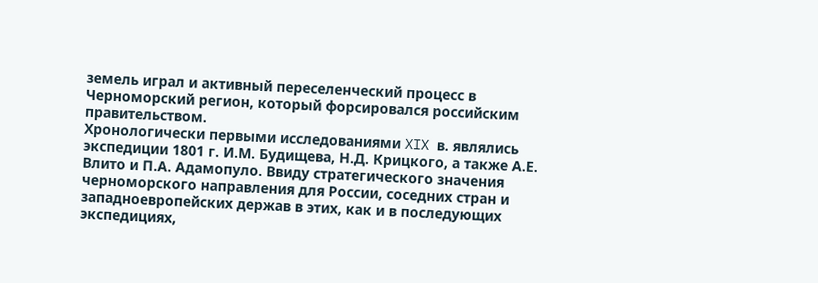земель играл и активный переселенческий процесс в Черноморский регион, который форсировался российским правительством.
Хронологически первыми исследованиями XIX в. являлись экспедиции 1801 г. И.М. Будищева, Н.Д. Крицкого, а также А.Е. Влито и П.А. Адамопуло. Ввиду стратегического значения черноморского направления для России, соседних стран и западноевропейских держав в этих, как и в последующих экспедициях,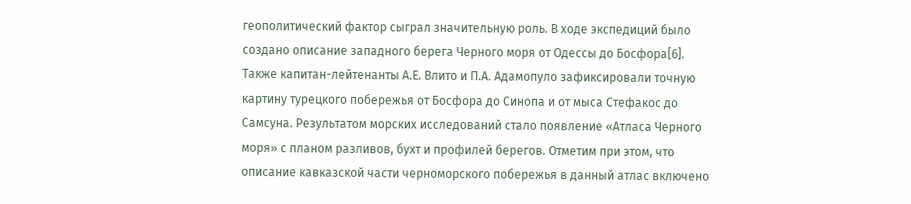геополитический фактор сыграл значительную роль. В ходе экспедиций было создано описание западного берега Черного моря от Одессы до Босфора[6]. Также капитан-лейтенанты А.Е. Влито и П.А. Адамопуло зафиксировали точную картину турецкого побережья от Босфора до Синопа и от мыса Стефакос до Самсуна. Результатом морских исследований стало появление «Атласа Черного моря» с планом разливов, бухт и профилей берегов. Отметим при этом, что описание кавказской части черноморского побережья в данный атлас включено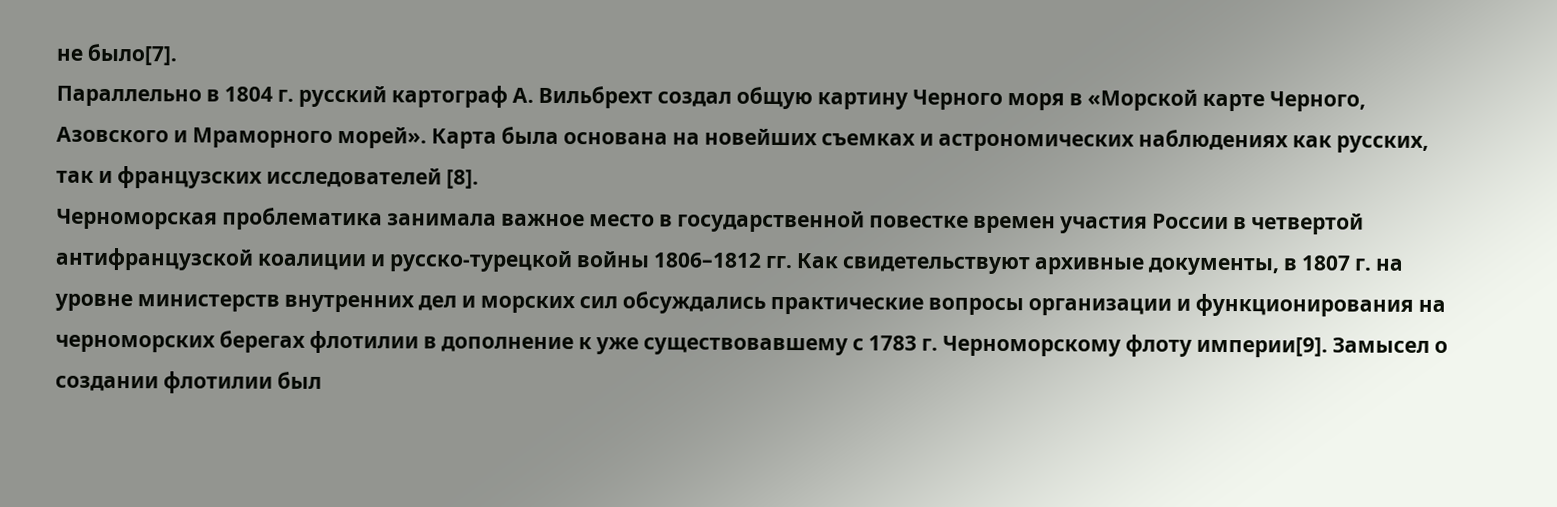не было[7].
Параллельно в 1804 г. русский картограф А. Вильбрехт создал общую картину Черного моря в «Морской карте Черного, Азовского и Мраморного морей». Карта была основана на новейших съемках и астрономических наблюдениях как русских, так и французских исследователей [8].
Черноморская проблематика занимала важное место в государственной повестке времен участия России в четвертой антифранцузской коалиции и русско-турецкой войны 1806–1812 гг. Как свидетельствуют архивные документы, в 1807 г. на уровне министерств внутренних дел и морских сил обсуждались практические вопросы организации и функционирования на черноморских берегах флотилии в дополнение к уже существовавшему с 1783 г. Черноморскому флоту империи[9]. Замысел о создании флотилии был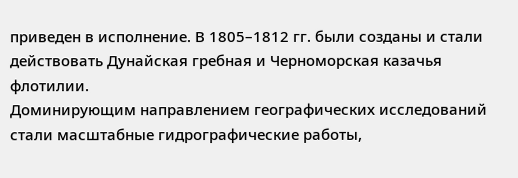приведен в исполнение. В 1805–1812 гг. были созданы и стали действовать Дунайская гребная и Черноморская казачья флотилии.
Доминирующим направлением географических исследований стали масштабные гидрографические работы,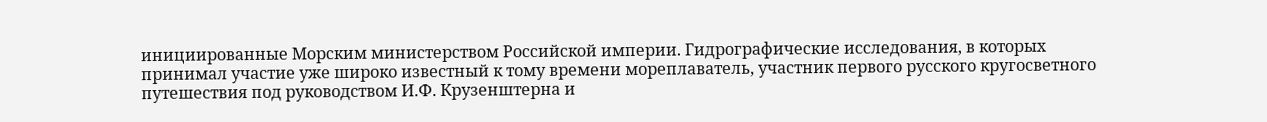инициированные Морским министерством Российской империи. Гидрографические исследования, в которых принимал участие уже широко известный к тому времени мореплаватель, участник первого русского кругосветного путешествия под руководством И.Ф. Крузенштерна и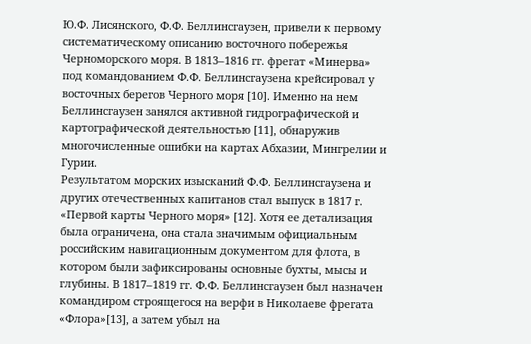Ю.Ф. Лисянского, Ф.Ф. Беллинсгаузен, привели к первому систематическому описанию восточного побережья Черноморского моря. В 1813–1816 гг. фрегат «Минерва» под командованием Ф.Ф. Беллинсгаузена крейсировал у восточных берегов Черного моря [10]. Именно на нем Беллинсгаузен занялся активной гидрографической и картографической деятельностью [11], обнаружив многочисленные ошибки на картах Абхазии, Мингрелии и Гурии.
Результатом морских изысканий Ф.Ф. Беллинсгаузена и других отечественных капитанов стал выпуск в 1817 г. «Первой карты Черного моря» [12]. Хотя ее детализация была ограничена, она стала значимым официальным российским навигационным документом для флота, в котором были зафиксированы основные бухты, мысы и глубины. В 1817–1819 гг. Ф.Ф. Беллинсгаузен был назначен командиром строящегося на верфи в Николаеве фрегата «Флора»[13], а затем убыл на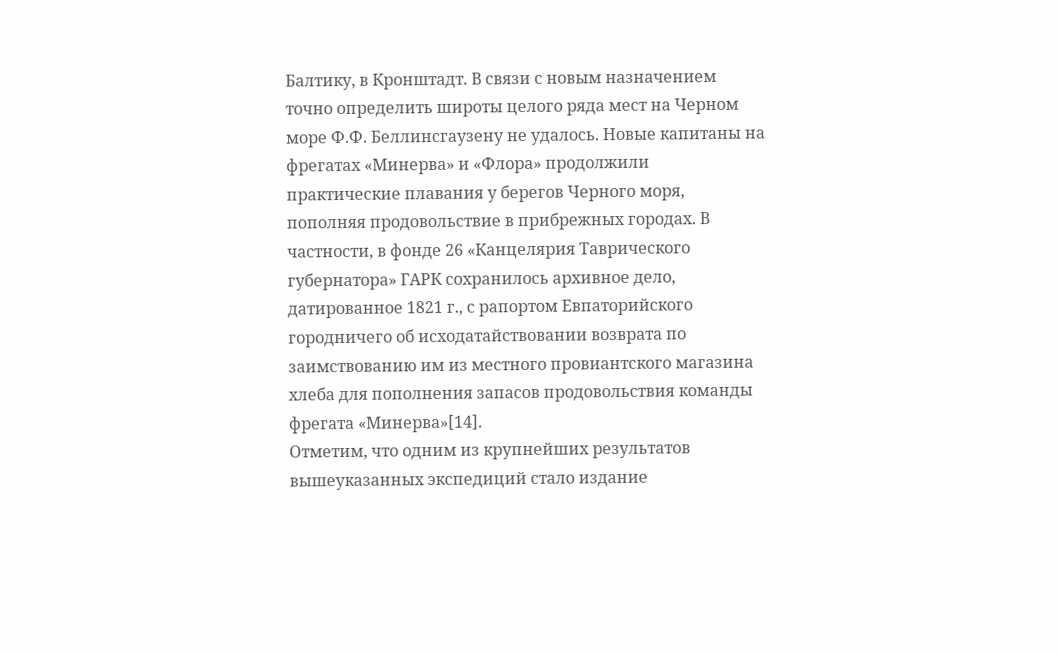Балтику, в Кронштадт. В связи с новым назначением точно определить широты целого ряда мест на Черном море Ф.Ф. Беллинсгаузену не удалось. Новые капитаны на фрегатах «Минерва» и «Флора» продолжили практические плавания у берегов Черного моря, пополняя продовольствие в прибрежных городах. В частности, в фонде 26 «Канцелярия Таврического губернатора» ГАРК сохранилось архивное дело, датированное 1821 г., с рапортом Евпаторийского городничего об исходатайствовании возврата по заимствованию им из местного провиантского магазина хлеба для пополнения запасов продовольствия команды фрегата «Минерва»[14].
Отметим, что одним из крупнейших результатов вышеуказанных экспедиций стало издание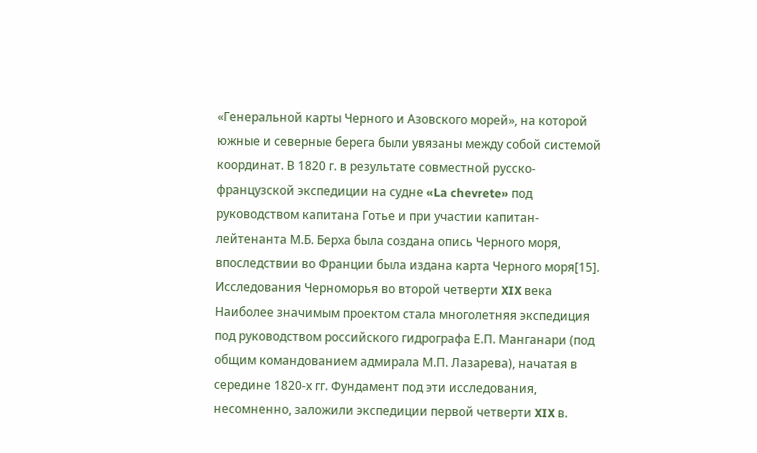«Генеральной карты Черного и Азовского морей», на которой южные и северные берега были увязаны между собой системой координат. В 1820 г. в результате совместной русско-французской экспедиции на судне «La chevrete» под руководством капитана Готье и при участии капитан-лейтенанта М.Б. Берха была создана опись Черного моря, впоследствии во Франции была издана карта Черного моря[15].
Исследования Черноморья во второй четверти XIX века
Наиболее значимым проектом стала многолетняя экспедиция под руководством российского гидрографа Е.П. Манганари (под общим командованием адмирала М.П. Лазарева), начатая в середине 1820-х гг. Фундамент под эти исследования, несомненно, заложили экспедиции первой четверти XIX в.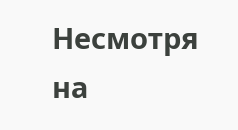Несмотря на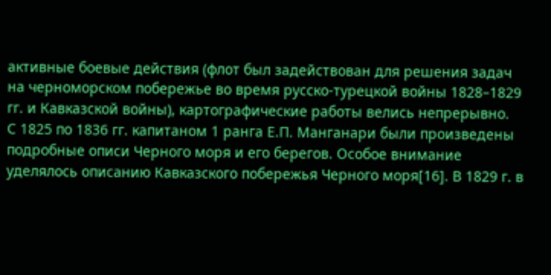активные боевые действия (флот был задействован для решения задач на черноморском побережье во время русско-турецкой войны 1828–1829 гг. и Кавказской войны), картографические работы велись непрерывно.
С 1825 по 1836 гг. капитаном 1 ранга Е.П. Манганари были произведены подробные описи Черного моря и его берегов. Особое внимание уделялось описанию Кавказского побережья Черного моря[16]. В 1829 г. в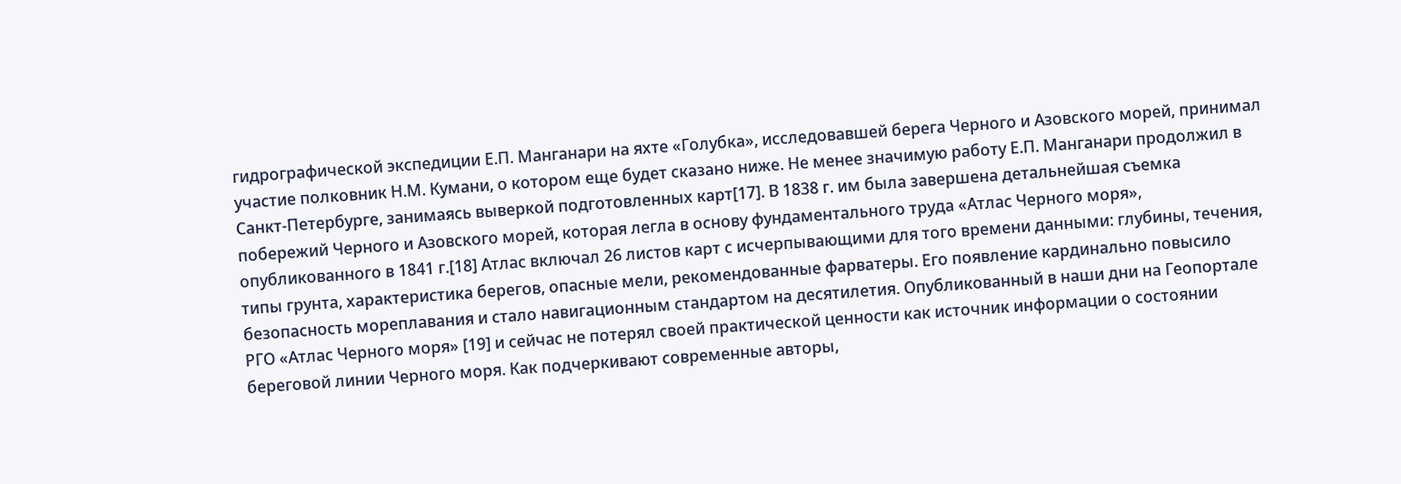гидрографической экспедиции Е.П. Манганари на яхте «Голубка», исследовавшей берега Черного и Азовского морей, принимал участие полковник Н.М. Кумани, о котором еще будет сказано ниже. Не менее значимую работу Е.П. Манганари продолжил в Санкт-Петербурге, занимаясь выверкой подготовленных карт[17]. В 1838 г. им была завершена детальнейшая съемка побережий Черного и Азовского морей, которая легла в основу фундаментального труда «Атлас Черного моря», опубликованного в 1841 г.[18] Атлас включал 26 листов карт с исчерпывающими для того времени данными: глубины, течения, типы грунта, характеристика берегов, опасные мели, рекомендованные фарватеры. Его появление кардинально повысило безопасность мореплавания и стало навигационным стандартом на десятилетия. Опубликованный в наши дни на Геопортале РГО «Атлас Черного моря» [19] и сейчас не потерял своей практической ценности как источник информации о состоянии береговой линии Черного моря. Как подчеркивают современные авторы,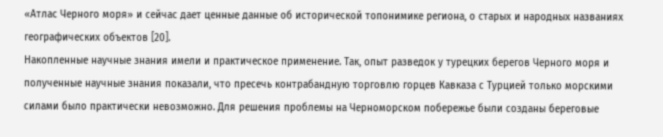«Атлас Черного моря» и сейчас дает ценные данные об исторической топонимике региона, о старых и народных названиях географических объектов [20].
Накопленные научные знания имели и практическое применение. Так, опыт разведок у турецких берегов Черного моря и полученные научные знания показали, что пресечь контрабандную торговлю горцев Кавказа с Турцией только морскими силами было практически невозможно. Для решения проблемы на Черноморском побережье были созданы береговые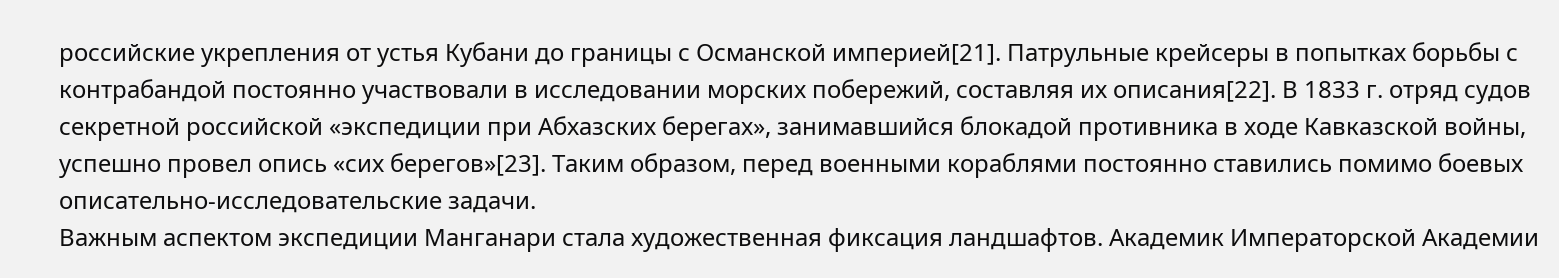российские укрепления от устья Кубани до границы с Османской империей[21]. Патрульные крейсеры в попытках борьбы с контрабандой постоянно участвовали в исследовании морских побережий, составляя их описания[22]. В 1833 г. отряд судов секретной российской «экспедиции при Абхазских берегах», занимавшийся блокадой противника в ходе Кавказской войны, успешно провел опись «сих берегов»[23]. Таким образом, перед военными кораблями постоянно ставились помимо боевых описательно-исследовательские задачи.
Важным аспектом экспедиции Манганари стала художественная фиксация ландшафтов. Академик Императорской Академии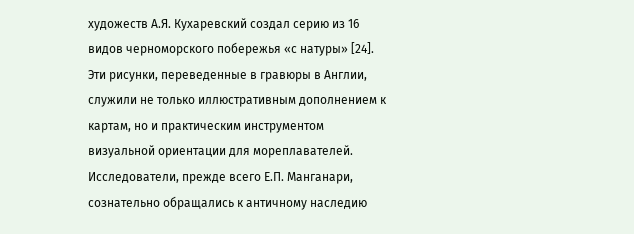художеств А.Я. Кухаревский создал серию из 16 видов черноморского побережья «с натуры» [24]. Эти рисунки, переведенные в гравюры в Англии, служили не только иллюстративным дополнением к картам, но и практическим инструментом визуальной ориентации для мореплавателей.
Исследователи, прежде всего Е.П. Манганари, сознательно обращались к античному наследию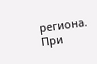региона. При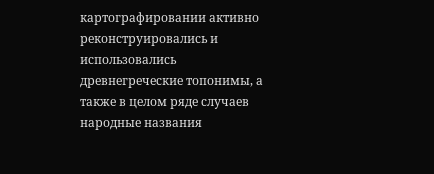картографировании активно реконструировались и использовались древнегреческие топонимы, а также в целом ряде случаев народные названия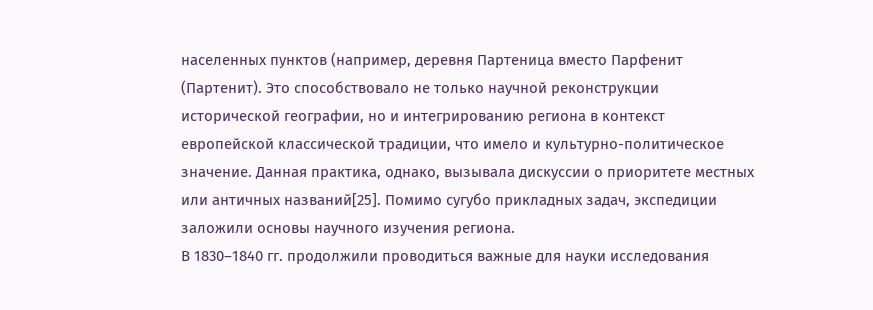населенных пунктов (например, деревня Партеница вместо Парфенит (Партенит). Это способствовало не только научной реконструкции исторической географии, но и интегрированию региона в контекст европейской классической традиции, что имело и культурно-политическое значение. Данная практика, однако, вызывала дискуссии о приоритете местных или античных названий[25]. Помимо сугубо прикладных задач, экспедиции заложили основы научного изучения региона.
В 1830–1840 гг. продолжили проводиться важные для науки исследования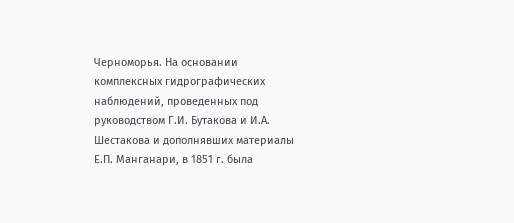Черноморья. На основании комплексных гидрографических наблюдений, проведенных под руководством Г.И. Бутакова и И.А. Шестакова и дополнявших материалы Е.П. Манганари, в 1851 г. была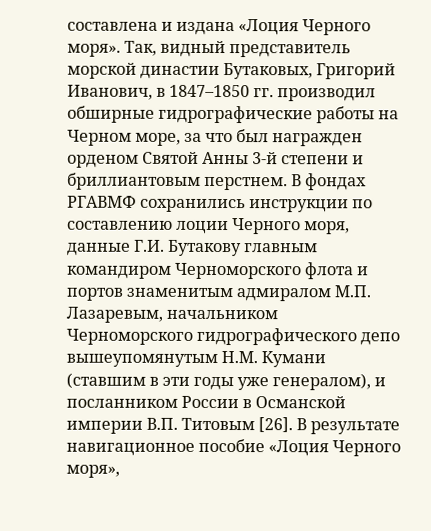составлена и издана «Лоция Черного моря». Так, видный представитель морской династии Бутаковых, Григорий Иванович, в 1847–1850 гг. производил обширные гидрографические работы на Черном море, за что был награжден орденом Святой Анны 3-й степени и бриллиантовым перстнем. В фондах РГАВМФ сохранились инструкции по составлению лоции Черного моря, данные Г.И. Бутакову главным командиром Черноморского флота и портов знаменитым адмиралом М.П. Лазаревым, начальником Черноморского гидрографического депо вышеупомянутым Н.М. Кумани (ставшим в эти годы уже генералом), и посланником России в Османской империи В.П. Титовым [26]. В результате навигационное пособие «Лоция Черного моря»,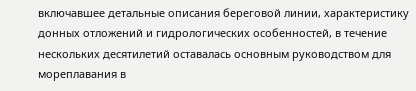включавшее детальные описания береговой линии, характеристику донных отложений и гидрологических особенностей, в течение нескольких десятилетий оставалась основным руководством для мореплавания в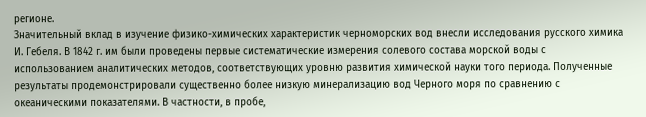регионе.
Значительный вклад в изучение физико-химических характеристик черноморских вод внесли исследования русского химика И. Гебеля. В 1842 г. им были проведены первые систематические измерения солевого состава морской воды с использованием аналитических методов, соответствующих уровню развития химической науки того периода. Полученные результаты продемонстрировали существенно более низкую минерализацию вод Черного моря по сравнению с океаническими показателями. В частности, в пробе,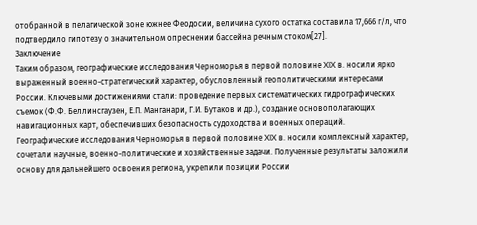отобранной в пелагической зоне южнее Феодосии, величина сухого остатка составила 17,666 г/л, что подтвердило гипотезу о значительном опреснении бассейна речным стоком[27].
Заключение
Таким образом, географические исследования Черноморья в первой половине XIX в. носили ярко выраженный военно-стратегический характер, обусловленный геополитическими интересами России. Ключевыми достижениями стали: проведение первых систематических гидрографических съемок (Ф.Ф. Беллинсгаузен, Е.П. Манганари, Г.И. Бутаков и др.), создание основополагающих навигационных карт, обеспечивших безопасность судоходства и военных операций.
Географические исследования Черноморья в первой половине XIX в. носили комплексный характер, сочетали научные, военно-политические и хозяйственные задачи. Полученные результаты заложили основу для дальнейшего освоения региона, укрепили позиции России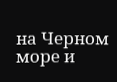на Черном море и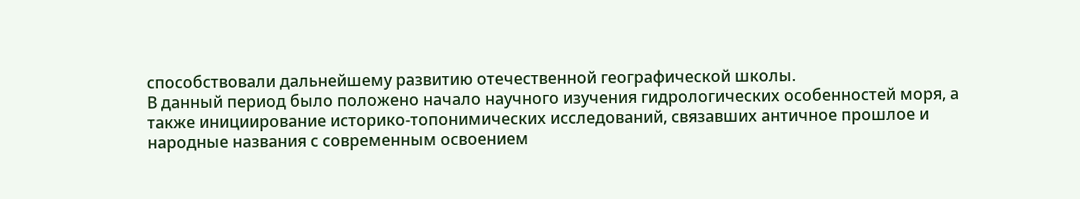способствовали дальнейшему развитию отечественной географической школы.
В данный период было положено начало научного изучения гидрологических особенностей моря, а также инициирование историко-топонимических исследований, связавших античное прошлое и народные названия с современным освоением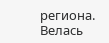региона. Велась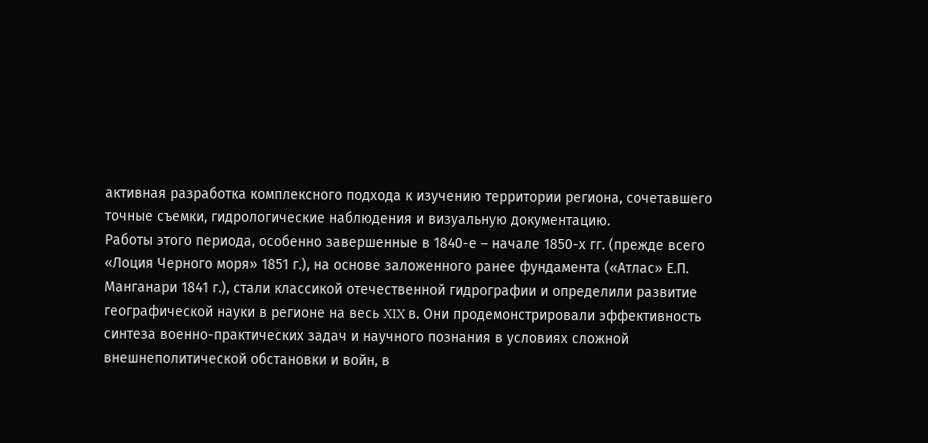активная разработка комплексного подхода к изучению территории региона, сочетавшего точные съемки, гидрологические наблюдения и визуальную документацию.
Работы этого периода, особенно завершенные в 1840-е – начале 1850-х гг. (прежде всего «Лоция Черного моря» 1851 г.), на основе заложенного ранее фундамента («Атлас» Е.П. Манганари 1841 г.), стали классикой отечественной гидрографии и определили развитие географической науки в регионе на весь XIX в. Они продемонстрировали эффективность синтеза военно-практических задач и научного познания в условиях сложной внешнеполитической обстановки и войн, в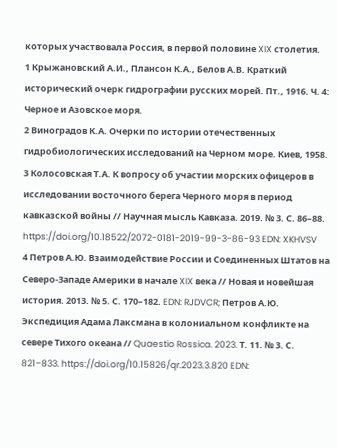которых участвовала Россия, в первой половине XIX столетия.
1 Крыжановский А.И., Плансон К.А., Белов А.В. Краткий исторический очерк гидрографии русских морей. Пт., 1916. Ч. 4: Черное и Азовское моря.
2 Виноградов К.А. Очерки по истории отечественных гидробиологических исследований на Черном море. Киев, 1958.
3 Колосовская Т.А. К вопросу об участии морских офицеров в исследовании восточного берега Черного моря в период кавказской войны // Научная мысль Кавказа. 2019. № 3. С. 86–88. https://doi.org/10.18522/2072-0181-2019-99-3-86-93 EDN: XKHVSV
4 Петров А.Ю. Взаимодействие России и Соединенных Штатов на Северо-Западе Америки в начале XIX века // Новая и новейшая история. 2013. № 5. С. 170–182. EDN: RJDVCR; Петров А.Ю. Экспедиция Адама Лаксмана в колониальном конфликте на севере Тихого океана // Quaestio Rossica. 2023. Т. 11. № 3. С. 821–833. https://doi.org/10.15826/qr.2023.3.820 EDN: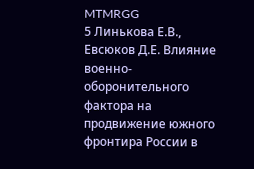MTMRGG
5 Линькова Е.В., Евсюков Д.Е. Влияние военно-оборонительного фактора на продвижение южного фронтира России в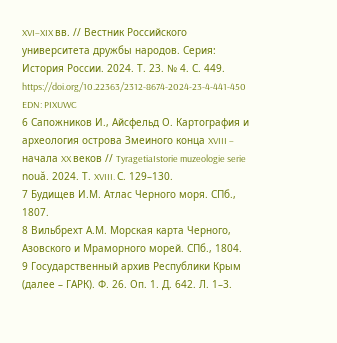XVI–XIX вв. // Вестник Российского университета дружбы народов. Серия: История России. 2024. Т. 23. № 4. С. 449. https://doi.org/10.22363/2312-8674-2024-23-4-441-450 EDN: PIXUWC
6 Сапожников И., Айсфельд О. Картография и археология острова Змеиного конца XVIII – начала XX веков // TyragetiaIstorie muzeologie serie nouă. 2024. Т. XVIII. С. 129–130.
7 Будищев И.М. Атлас Черного моря. СПб., 1807.
8 Вильбрехт А.М. Морская карта Черного, Азовского и Мраморного морей. СПб., 1804.
9 Государственный архив Республики Крым (далее – ГАРК). Ф. 26. Оп. 1. Д. 642. Л. 1–3.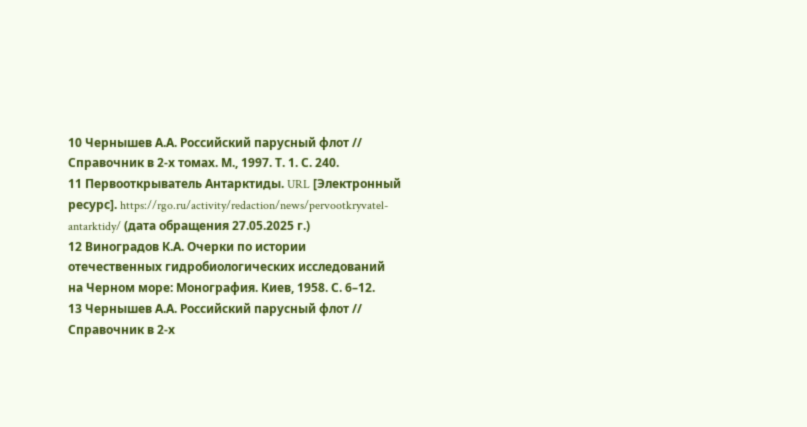10 Чернышев А.А. Российский парусный флот // Справочник в 2-х томах. М., 1997. Т. 1. С. 240.
11 Первооткрыватель Антарктиды. URL [Электронный ресурс]. https://rgo.ru/activity/redaction/news/pervootkryvatel-antarktidy/ (дата обращения 27.05.2025 г.)
12 Виноградов К.А. Очерки по истории отечественных гидробиологических исследований на Черном море: Монография. Киев, 1958. С. 6–12.
13 Чернышев А.А. Российский парусный флот // Справочник в 2-х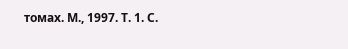томах. М., 1997. Т. 1. С.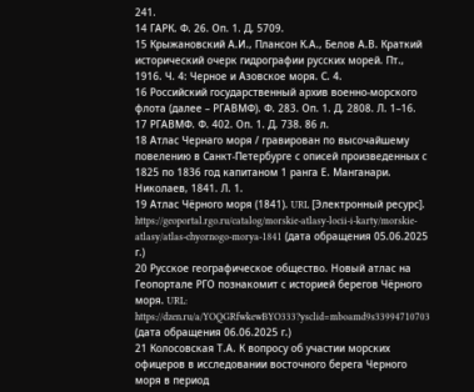241.
14 ГАРК. Ф. 26. Оп. 1. Д. 5709.
15 Крыжановский А.И., Плансон К.А., Белов А.В. Краткий исторический очерк гидрографии русских морей. Пт., 1916. Ч. 4: Черное и Азовское моря. С. 4.
16 Российский государственный архив военно-морского флота (далее – РГАВМФ). Ф. 283. Оп. 1. Д. 2808. Л. 1–16.
17 РГАВМФ. Ф. 402. Оп. 1. Д. 738. 86 л.
18 Атлас Чернаго моря / гравирован по высочайшему повелению в Санкт-Петербурге с описей произведенных с 1825 по 1836 год капитаном 1 ранга Е. Манганари. Николаев, 1841. Л. 1.
19 Атлас Чёрного моря (1841). URL [Электронный ресурс]. https://geoportal.rgo.ru/catalog/morskie-atlasy-locii-i-karty/morskie-atlasy/atlas-chyornogo-morya-1841 (дата обращения 05.06.2025 г.)
20 Русское географическое общество. Новый атлас на Геопортале РГО познакомит с историей берегов Чёрного моря. URL: https://dzen.ru/a/YOQGRfwkewBYO333?ysclid=mboamd9s33994710703 (дата обращения 06.06.2025 г.)
21 Колосовская Т.А. К вопросу об участии морских офицеров в исследовании восточного берега Черного моря в период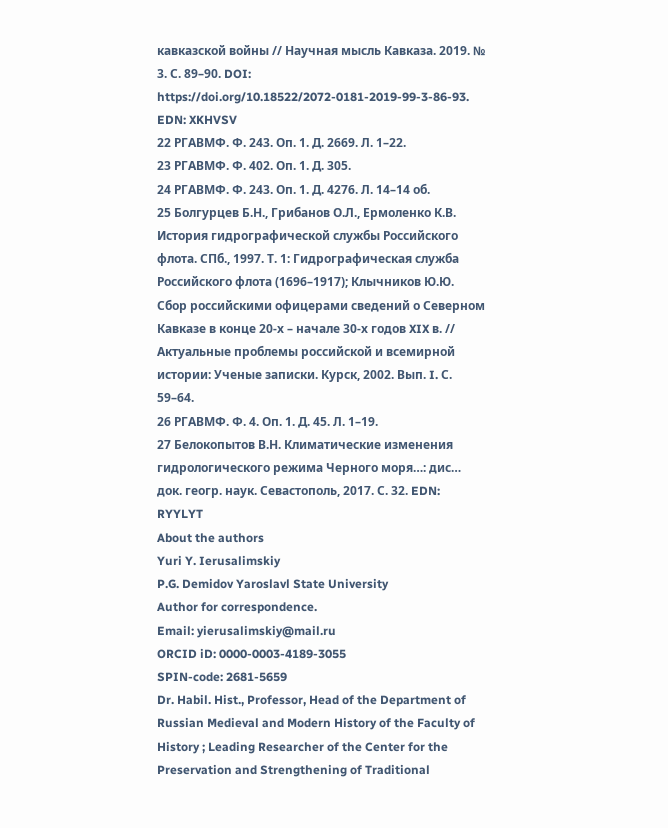кавказской войны // Научная мысль Кавказа. 2019. № 3. С. 89–90. DOI: https://doi.org/10.18522/2072-0181-2019-99-3-86-93. EDN: XKHVSV
22 РГАВМФ. Ф. 243. Оп. 1. Д. 2669. Л. 1–22.
23 РГАВМФ. Ф. 402. Оп. 1. Д. 305.
24 РГАВМФ. Ф. 243. Оп. 1. Д. 4276. Л. 14–14 об.
25 Болгурцев Б.Н., Грибанов О.Л., Ермоленко К.В. История гидрографической службы Российского флота. СПб., 1997. Т. 1: Гидрографическая служба Российского флота (1696–1917); Клычников Ю.Ю. Сбор российскими офицерами сведений о Северном Кавказе в конце 20-х – начале 30-х годов XIX в. // Актуальные проблемы российской и всемирной истории: Ученые записки. Курск, 2002. Вып. I. С. 59–64.
26 РГАВМФ. Ф. 4. Оп. 1. Д. 45. Л. 1–19.
27 Белокопытов В.Н. Климатические изменения гидрологического режима Черного моря…: дис… док. геогр. наук. Севастополь, 2017. С. 32. EDN: RYYLYT
About the authors
Yuri Y. Ierusalimskiy
P.G. Demidov Yaroslavl State University
Author for correspondence.
Email: yierusalimskiy@mail.ru
ORCID iD: 0000-0003-4189-3055
SPIN-code: 2681-5659
Dr. Habil. Hist., Professor, Head of the Department of Russian Medieval and Modern History of the Faculty of History ; Leading Researcher of the Center for the Preservation and Strengthening of Traditional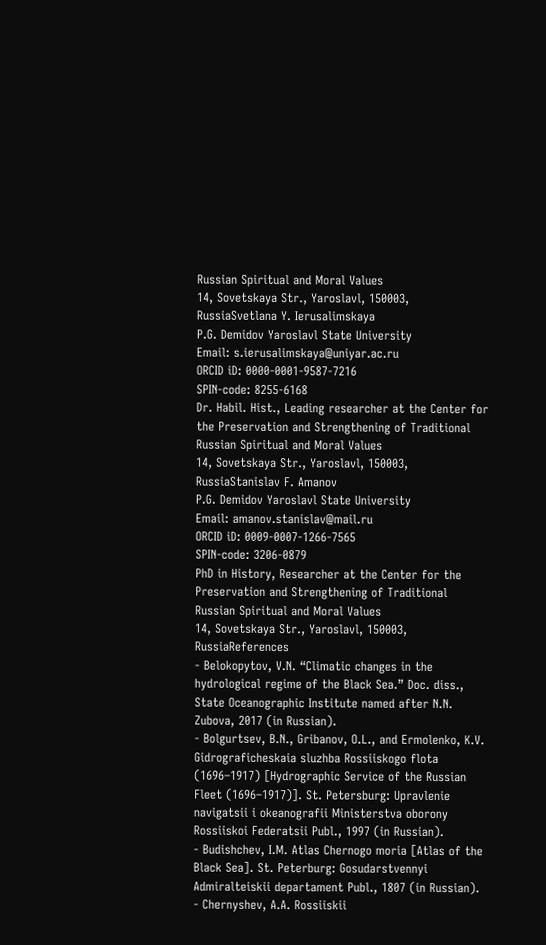Russian Spiritual and Moral Values
14, Sovetskaya Str., Yaroslavl, 150003, RussiaSvetlana Y. Ierusalimskaya
P.G. Demidov Yaroslavl State University
Email: s.ierusalimskaya@uniyar.ac.ru
ORCID iD: 0000-0001-9587-7216
SPIN-code: 8255-6168
Dr. Habil. Hist., Leading researcher at the Center for the Preservation and Strengthening of Traditional Russian Spiritual and Moral Values
14, Sovetskaya Str., Yaroslavl, 150003, RussiaStanislav F. Amanov
P.G. Demidov Yaroslavl State University
Email: amanov.stanislav@mail.ru
ORCID iD: 0009-0007-1266-7565
SPIN-code: 3206-0879
PhD in History, Researcher at the Center for the Preservation and Strengthening of Traditional Russian Spiritual and Moral Values
14, Sovetskaya Str., Yaroslavl, 150003, RussiaReferences
- Belokopytov, V.N. “Climatic changes in the hydrological regime of the Black Sea.” Doc. diss., State Oceanographic Institute named after N.N. Zubova, 2017 (in Russian).
- Bolgurtsev, B.N., Gribanov, O.L., and Ermolenko, K.V. Gidrograficheskaia sluzhba Rossiiskogo flota (1696–1917) [Hydrographic Service of the Russian Fleet (1696–1917)]. St. Petersburg: Upravlenie navigatsii i okeanografii Ministerstva oborony Rossiiskoi Federatsii Publ., 1997 (in Russian).
- Budishchev, I.M. Atlas Chernogo moria [Atlas of the Black Sea]. St. Peterburg: Gosudarstvennyi Admiralteiskii departament Publ., 1807 (in Russian).
- Chernyshev, A.A. Rossiiskii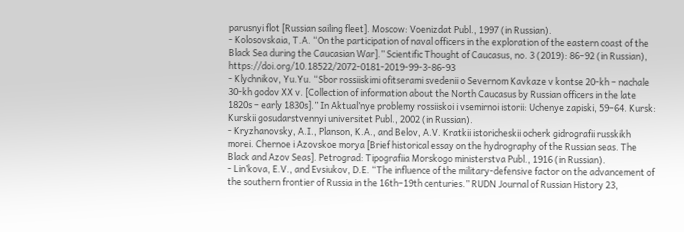parusnyi flot [Russian sailing fleet]. Moscow: Voenizdat Publ., 1997 (in Russian).
- Kolosovskaia, T.A. “On the participation of naval officers in the exploration of the eastern coast of the Black Sea during the Caucasian War].” Scientific Thought of Caucasus, no. 3 (2019): 86–92 (in Russian), https://doi.org/10.18522/2072-0181-2019-99-3-86-93
- Klychnikov, Yu.Yu. “Sbor rossiiskimi ofitserami svedenii o Severnom Kavkaze v kontse 20-kh – nachale 30-kh godov XX v. [Collection of information about the North Caucasus by Russian officers in the late 1820s – early 1830s].” In Aktual’nye problemy rossiiskoi i vsemirnoi istorii: Uchenye zapiski, 59–64. Kursk: Kurskii gosudarstvennyi universitet Publ., 2002 (in Russian).
- Kryzhanovsky, A.I., Planson, K.A., and Belov, A.V. Kratkii istoricheskii ocherk gidrografii russkikh morei. Chernoe i Azovskoe morya [Brief historical essay on the hydrography of the Russian seas. The Black and Azov Seas]. Petrograd: Tipografiia Morskogo ministerstva Publ., 1916 (in Russian).
- Lin’kova, E.V., and Evsiukov, D.E. “The influence of the military-defensive factor on the advancement of the southern frontier of Russia in the 16th–19th centuries.” RUDN Journal of Russian History 23,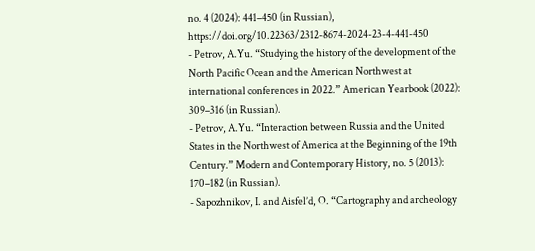no. 4 (2024): 441–450 (in Russian), https://doi.org/10.22363/2312-8674-2024-23-4-441-450
- Petrov, A.Yu. “Studying the history of the development of the North Pacific Ocean and the American Northwest at international conferences in 2022.” American Yearbook (2022): 309–316 (in Russian).
- Petrov, A.Yu. “Interaction between Russia and the United States in the Northwest of America at the Beginning of the 19th Century.” Modern and Contemporary History, no. 5 (2013): 170–182 (in Russian).
- Sapozhnikov, I. and Aisfel’d, O. “Cartography and archeology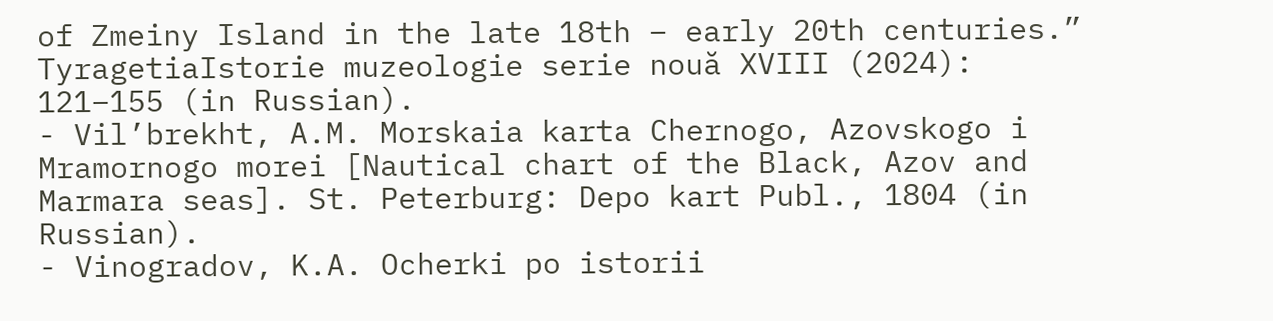of Zmeiny Island in the late 18th – early 20th centuries.” TyragetiaIstorie muzeologie serie nouă XVIII (2024): 121–155 (in Russian).
- Vil’brekht, A.M. Morskaia karta Chernogo, Azovskogo i Mramornogo morei [Nautical chart of the Black, Azov and Marmara seas]. St. Peterburg: Depo kart Publ., 1804 (in Russian).
- Vinogradov, K.A. Ocherki po istorii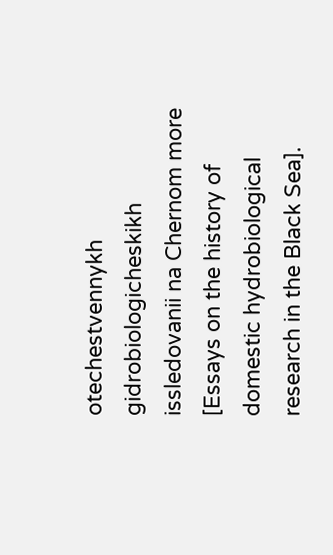otechestvennykh gidrobiologicheskikh issledovanii na Chernom more [Essays on the history of domestic hydrobiological research in the Black Sea].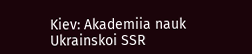Kiev: Akademiia nauk Ukrainskoi SSR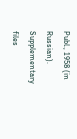Publ., 1958 (in Russian).
Supplementary files